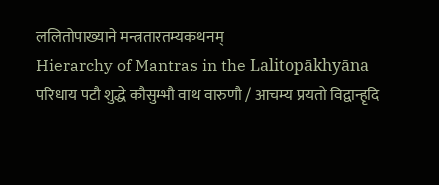ललितोपाख्याने मन्त्रतारतम्यकथनम्
Hierarchy of Mantras in the Lalitopākhyāna
परिधाय पटौ शुद्धे कौसुम्भौ वाथ वारुणौ / आचम्य प्रयतो विद्वान्हृदि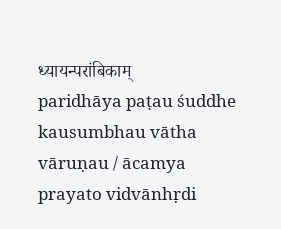ध्यायन्परांबिकाम्
paridhāya paṭau śuddhe kausumbhau vātha vāruṇau / ācamya prayato vidvānhṛdi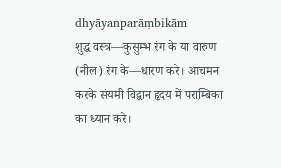dhyāyanparāṃbikām
शुद्ध वस्त्र—कुसुम्भ रंग के या वारुण (नील) रंग के—धारण करे। आचमन करके संयमी विद्वान हृदय में पराम्बिका का ध्यान करे।